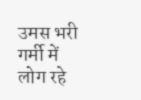उमस भरी गर्मी में लोग रहे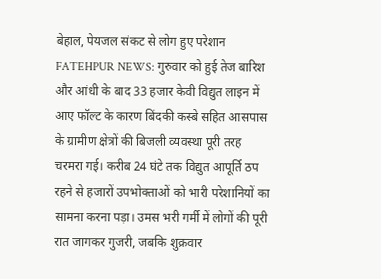बेहाल, पेयजल संकट से लोग हुए परेशान
FATEHPUR NEWS: गुरुवार को हुई तेज बारिश और आंधी के बाद 33 हजार केवी विद्युत लाइन में आए फॉल्ट के कारण बिंदकी कस्बे सहित आसपास के ग्रामीण क्षेत्रों की बिजली व्यवस्था पूरी तरह चरमरा गई। करीब 24 घंटे तक विद्युत आपूर्ति ठप रहने से हजारों उपभोक्ताओं को भारी परेशानियों का सामना करना पड़ा। उमस भरी गर्मी में लोगों की पूरी रात जागकर गुजरी, जबकि शुक्रवार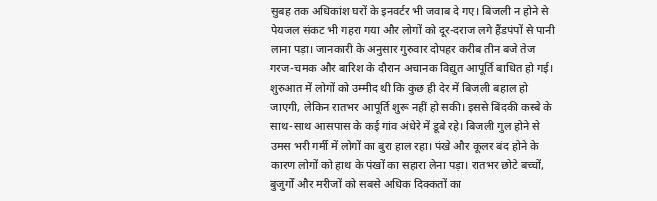सुबह तक अधिकांश घरों के इनवर्टर भी जवाब दे गए। बिजली न होने से पेयजल संकट भी गहरा गया और लोगों को दूर-दराज लगे हैंडपंपों से पानी लाना पड़ा। जानकारी के अनुसार गुरुवार दोपहर करीब तीन बजे तेज गरज-चमक और बारिश के दौरान अचानक विद्युत आपूर्ति बाधित हो गई। शुरुआत में लोगों को उम्मीद थी कि कुछ ही देर में बिजली बहाल हो जाएगी, लेकिन रातभर आपूर्ति शुरू नहीं हो सकी। इससे बिंदकी कस्बे के साथ-साथ आसपास के कई गांव अंधेरे में डूबे रहे। बिजली गुल होने से उमस भरी गर्मी में लोगों का बुरा हाल रहा। पंखे और कूलर बंद होने के कारण लोगों को हाथ के पंखों का सहारा लेना पड़ा। रातभर छोटे बच्चों, बुजुर्गों और मरीजों को सबसे अधिक दिक्कतों का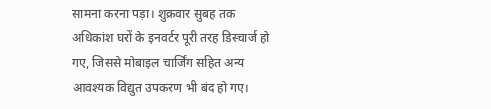सामना करना पड़ा। शुक्रवार सुबह तक अधिकांश घरों के इनवर्टर पूरी तरह डिस्चार्ज हो गए, जिससे मोबाइल चार्जिंग सहित अन्य आवश्यक विद्युत उपकरण भी बंद हो गए।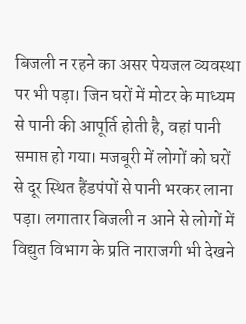बिजली न रहने का असर पेयजल व्यवस्था पर भी पड़ा। जिन घरों में मोटर के माध्यम से पानी की आपूर्ति होती है, वहां पानी समाप्त हो गया। मजबूरी में लोगों को घरों से दूर स्थित हैंडपंपों से पानी भरकर लाना पड़ा। लगातार बिजली न आने से लोगों में विद्युत विभाग के प्रति नाराजगी भी देखने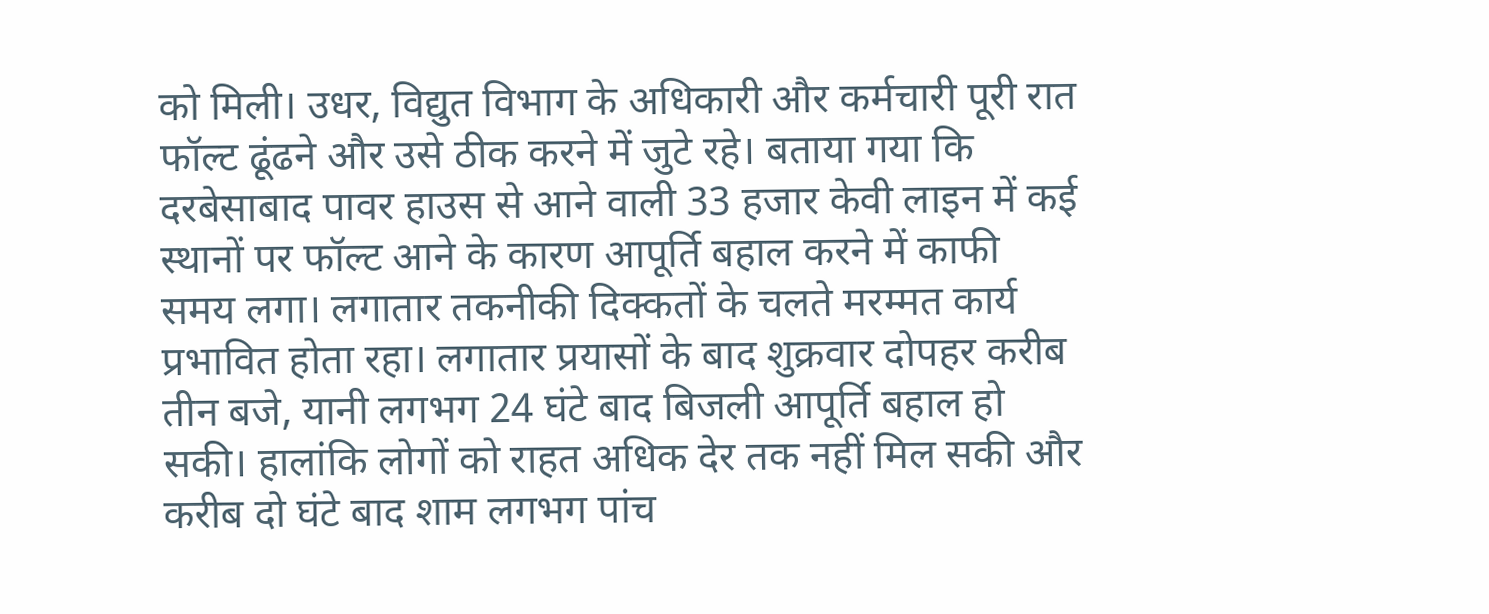को मिली। उधर, विद्युत विभाग के अधिकारी और कर्मचारी पूरी रात फॉल्ट ढूंढने और उसे ठीक करने में जुटे रहे। बताया गया कि दरबेसाबाद पावर हाउस से आने वाली 33 हजार केवी लाइन में कई स्थानों पर फॉल्ट आने के कारण आपूर्ति बहाल करने में काफी समय लगा। लगातार तकनीकी दिक्कतों के चलते मरम्मत कार्य प्रभावित होता रहा। लगातार प्रयासों के बाद शुक्रवार दोपहर करीब तीन बजे, यानी लगभग 24 घंटे बाद बिजली आपूर्ति बहाल हो सकी। हालांकि लोगों को राहत अधिक देर तक नहीं मिल सकी और करीब दो घंटे बाद शाम लगभग पांच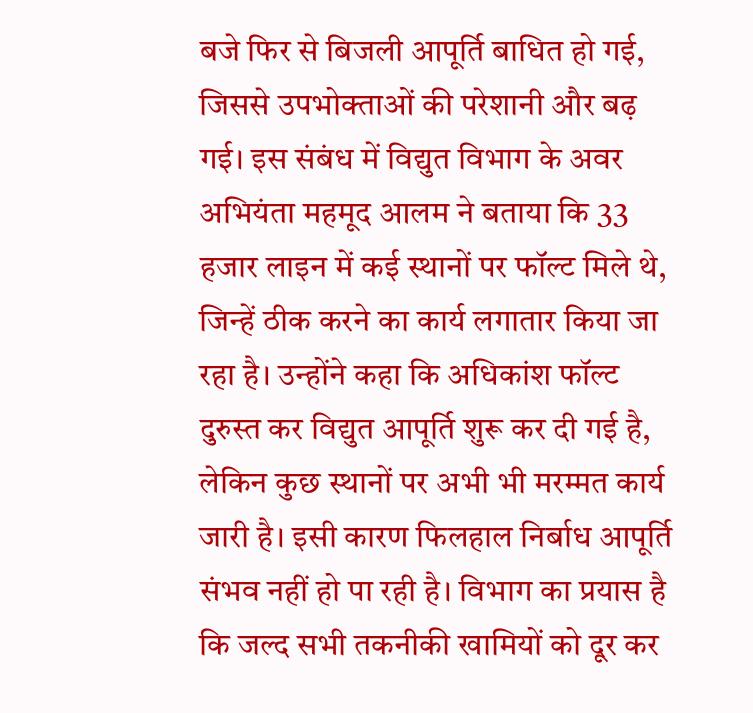बजे फिर से बिजली आपूर्ति बाधित हो गई, जिससे उपभोक्ताओं की परेशानी और बढ़ गई। इस संबंध में विद्युत विभाग के अवर अभियंता महमूद आलम ने बताया कि 33 हजार लाइन में कई स्थानों पर फॉल्ट मिले थे, जिन्हें ठीक करने का कार्य लगातार किया जा रहा है। उन्होंने कहा कि अधिकांश फॉल्ट दुरुस्त कर विद्युत आपूर्ति शुरू कर दी गई है, लेकिन कुछ स्थानों पर अभी भी मरम्मत कार्य जारी है। इसी कारण फिलहाल निर्बाध आपूर्ति संभव नहीं हो पा रही है। विभाग का प्रयास है कि जल्द सभी तकनीकी खामियों को दूर कर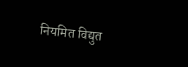नियमित विद्युत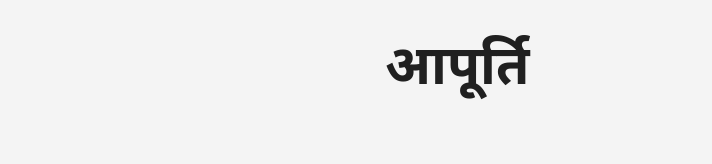आपूर्ति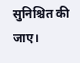सुनिश्चित की जाए।